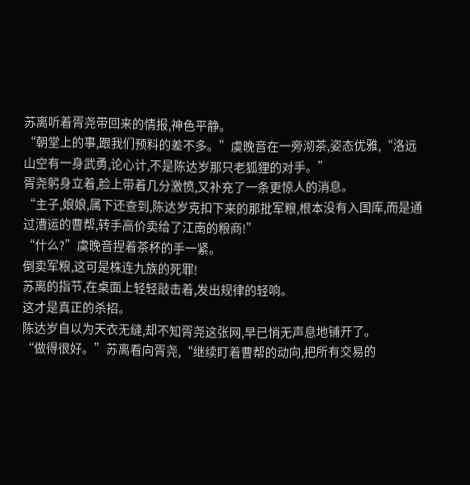苏离听着胥尧带回来的情报,神色平静。
“朝堂上的事,跟我们预料的差不多。”虞晚音在一旁沏茶,姿态优雅,“洛远山空有一身武勇,论心计,不是陈达岁那只老狐狸的对手。”
胥尧躬身立着,脸上带着几分激愤,又补充了一条更惊人的消息。
“主子,娘娘,属下还查到,陈达岁克扣下来的那批军粮,根本没有入国库,而是通过漕运的曹帮,转手高价卖给了江南的粮商!”
“什么?”虞晚音捏着茶杯的手一紧。
倒卖军粮,这可是株连九族的死罪!
苏离的指节,在桌面上轻轻敲击着,发出规律的轻响。
这才是真正的杀招。
陈达岁自以为天衣无缝,却不知胥尧这张网,早已悄无声息地铺开了。
“做得很好。”苏离看向胥尧,“继续盯着曹帮的动向,把所有交易的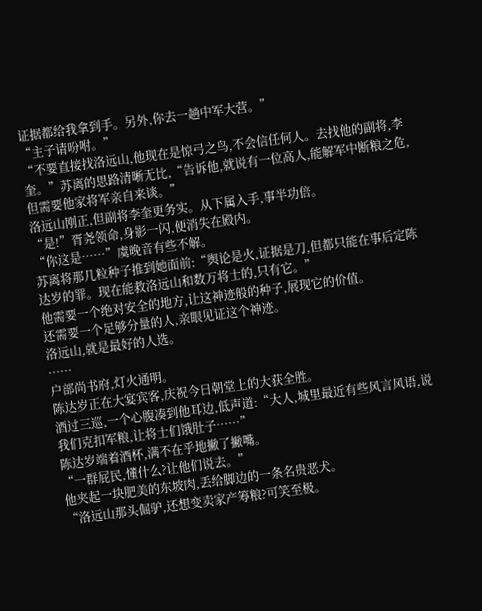证据都给我拿到手。另外,你去一趟中军大营。”
“主子请吩咐。”
“不要直接找洛远山,他现在是惊弓之鸟,不会信任何人。去找他的副将,李奎。”苏离的思路清晰无比,“告诉他,就说有一位高人,能解军中断粮之危,但需要他家将军亲自来谈。”
洛远山刚正,但副将李奎更务实。从下属入手,事半功倍。
“是!”胥尧领命,身影一闪,便消失在殿内。
“你这是……”虞晚音有些不解。
苏离将那几粒种子推到她面前:“舆论是火,证据是刀,但都只能在事后定陈达岁的罪。现在能救洛远山和数万将士的,只有它。”
他需要一个绝对安全的地方,让这神迹般的种子,展现它的价值。
还需要一个足够分量的人,亲眼见证这个神迹。
洛远山,就是最好的人选。
……
户部尚书府,灯火通明。
陈达岁正在大宴宾客,庆祝今日朝堂上的大获全胜。
酒过三巡,一个心腹凑到他耳边,低声道:“大人,城里最近有些风言风语,说我们克扣军粮,让将士们饿肚子……”
陈达岁端着酒杯,满不在乎地撇了撇嘴。
“一群屁民,懂什么?让他们说去。”
他夹起一块肥美的东坡肉,丢给脚边的一条名贵恶犬。
“洛远山那头倔驴,还想变卖家产筹粮?可笑至极。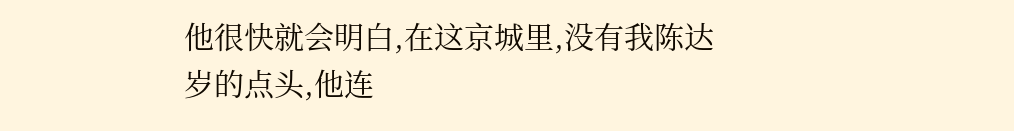他很快就会明白,在这京城里,没有我陈达岁的点头,他连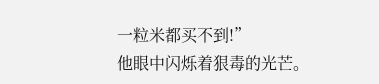一粒米都买不到!”
他眼中闪烁着狠毒的光芒。